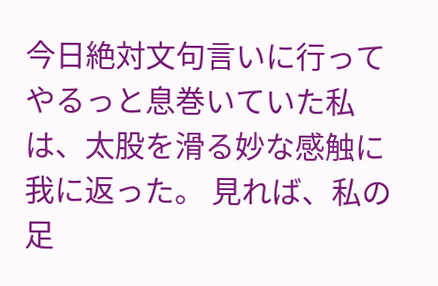今日絶対文句言いに行ってやるっと息巻いていた私は、太股を滑る妙な感触に我に返った。 見れば、私の足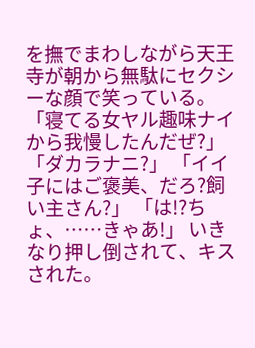を撫でまわしながら天王寺が朝から無駄にセクシーな顔で笑っている。 「寝てる女ヤル趣味ナイから我慢したんだぜ?」 「ダカラナニ?」 「イイ子にはご褒美、だろ?飼い主さん?」 「は!?ちょ、……きゃあ!」 いきなり押し倒されて、キスされた。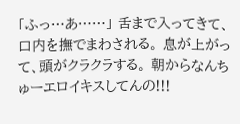「ふっ…あ……」 舌まで入ってきて、口内を撫でまわされる。 息が上がって、頭がクラクラする。 朝からなんちゅーエロイキスしてんの!!!